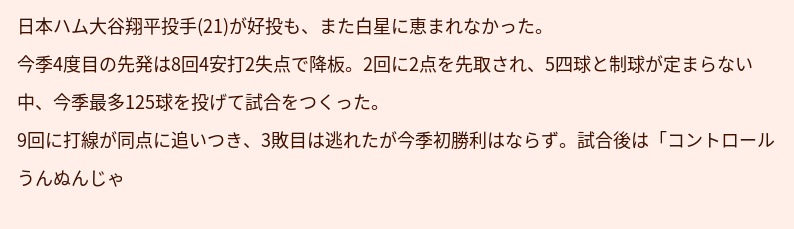日本ハム大谷翔平投手(21)が好投も、また白星に恵まれなかった。
今季4度目の先発は8回4安打2失点で降板。2回に2点を先取され、5四球と制球が定まらない中、今季最多125球を投げて試合をつくった。
9回に打線が同点に追いつき、3敗目は逃れたが今季初勝利はならず。試合後は「コントロールうんぬんじゃ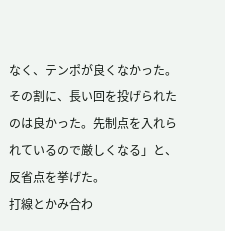なく、テンポが良くなかった。その割に、長い回を投げられたのは良かった。先制点を入れられているので厳しくなる」と、反省点を挙げた。
打線とかみ合わ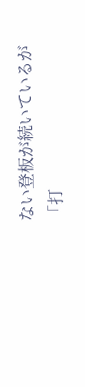ない登板が続いているが「打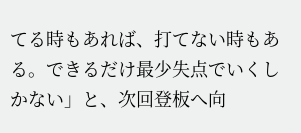てる時もあれば、打てない時もある。できるだけ最少失点でいくしかない」と、次回登板へ向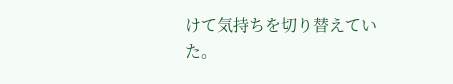けて気持ちを切り替えていた。